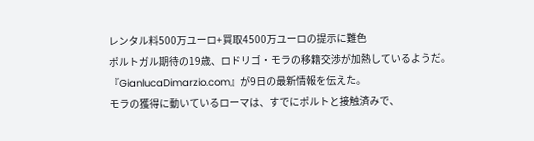レンタル料500万ユーロ+買取4500万ユーロの提示に難色
ポルトガル期待の19歳、ロドリゴ・モラの移籍交渉が加熱しているようだ。『GianlucaDimarzio.com』が9日の最新情報を伝えた。
モラの獲得に動いているローマは、すでにポルトと接触済みで、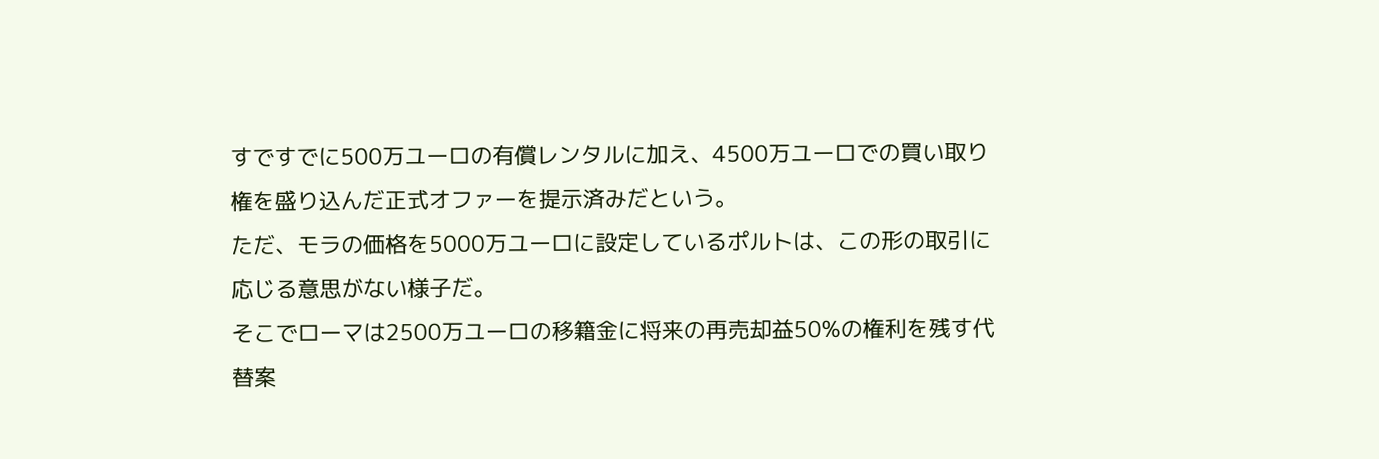すですでに500万ユーロの有償レンタルに加え、4500万ユーロでの買い取り権を盛り込んだ正式オファーを提示済みだという。
ただ、モラの価格を5000万ユーロに設定しているポルトは、この形の取引に応じる意思がない様子だ。
そこでローマは2500万ユーロの移籍金に将来の再売却益50%の権利を残す代替案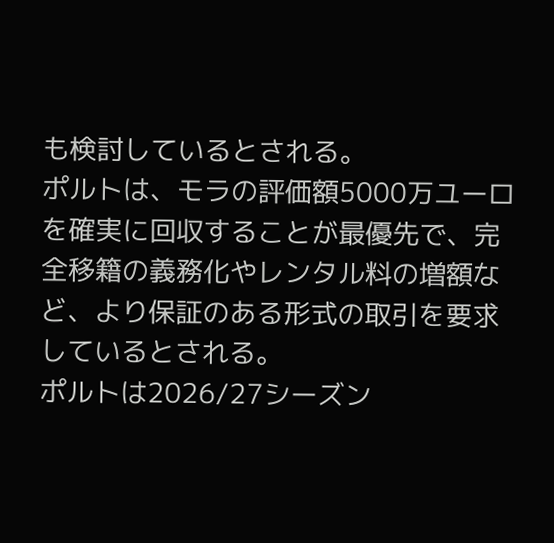も検討しているとされる。
ポルトは、モラの評価額5000万ユーロを確実に回収することが最優先で、完全移籍の義務化やレンタル料の増額など、より保証のある形式の取引を要求しているとされる。
ポルトは2026/27シーズン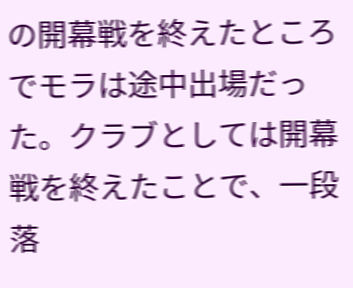の開幕戦を終えたところでモラは途中出場だった。クラブとしては開幕戦を終えたことで、一段落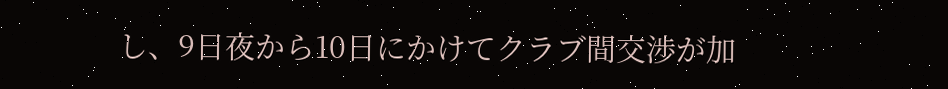し、9日夜から10日にかけてクラブ間交渉が加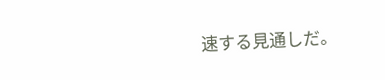速する見通しだ。